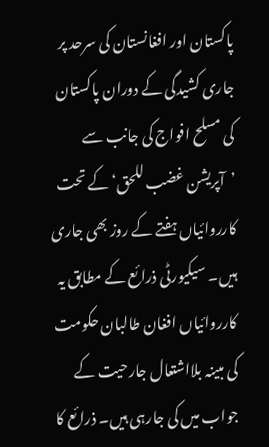پاکستان اور افغانستان کی سرحد پر جاری کشیدگی کے دوران پاکستان کی مسلح افواج کی جانب سے ’آپریشن غضب للحق‘ کے تحت کارروائیاں ہفتے کے روز بھی جاری ہیں۔ سیکیورٹی ذرائع کے مطابق یہ کارروائیاں افغان طالبان حکومت کی مبینہ بلااشتعال جارحیت کے جواب میں کی جارہی ہیں۔ ذرائع کا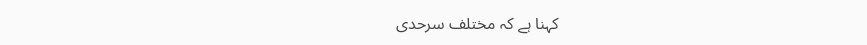کہنا ہے کہ مختلف سرحدی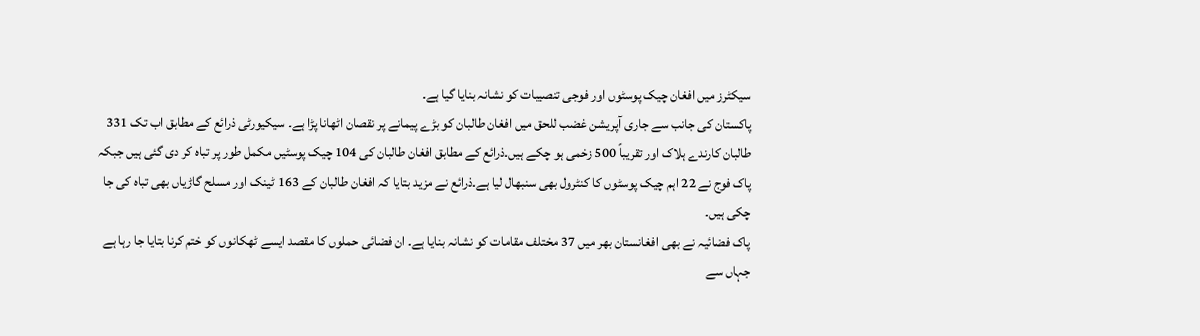سیکٹرز میں افغان چیک پوسٹوں اور فوجی تنصیبات کو نشانہ بنایا گیا ہے۔
پاکستان کی جانب سے جاری آپریشن غضب للحق میں افغان طالبان کو بڑے پیمانے پر نقصان اٹھانا پڑا ہے۔ سیکیورٹی ذرائع کے مطابق اب تک 331 طالبان کارندے ہلاک اور تقریباً 500 زخمی ہو چکے ہیں۔ذرائع کے مطابق افغان طالبان کی 104 چیک پوسٹیں مکمل طور پر تباہ کر دی گئی ہیں جبکہ پاک فوج نے 22 اہم چیک پوسٹوں کا کنٹرول بھی سنبھال لیا ہے۔ذرائع نے مزید بتایا کہ افغان طالبان کے 163 ٹینک اور مسلح گاڑیاں بھی تباہ کی جا چکی ہیں۔
پاک فضائیہ نے بھی افغانستان بھر میں 37 مختلف مقامات کو نشانہ بنایا ہے۔ ان فضائی حملوں کا مقصد ایسے ٹھکانوں کو ختم کرنا بتایا جا رہا ہے جہاں سے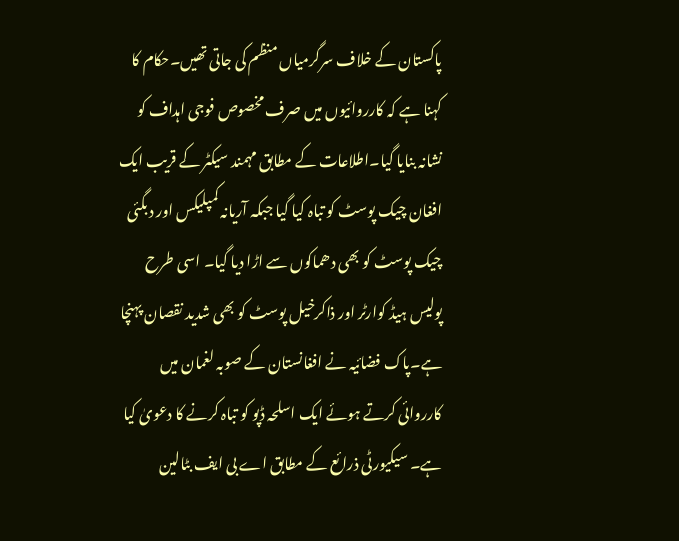پاکستان کے خلاف سرگرمیاں منظم کی جاتی تھیں۔حکام کا کہنا ہے کہ کارروائیوں میں صرف مخصوص فوجی اہداف کو نشانہ بنایا گیا۔اطلاعات کے مطابق مہمند سیکٹر کے قریب ایک افغان چیک پوسٹ کو تباہ کیا گیا جبکہ آریانہ کمپلیکس اور دبگئی چیک پوسٹ کو بھی دھماکوں سے اڑا دیا گیا۔ اسی طرح پولیس ہیڈ کوارٹر اور ذاکرخیل پوسٹ کو بھی شدید نقصان پہنچا ہے۔پاک فضائیہ نے افغانستان کے صوبہ لغمان میں کارروائی کرتے ہوئے ایک اسلحہ ڈپو کو تباہ کرنے کا دعویٰ کیا ہے۔ سیکیورٹی ذرائع کے مطابق اے بی ایف بٹالین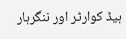ہیڈ کوارٹر اور ننگرہار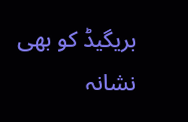بریگیڈ کو بھی نشانہ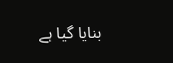بنایا گیا ہے